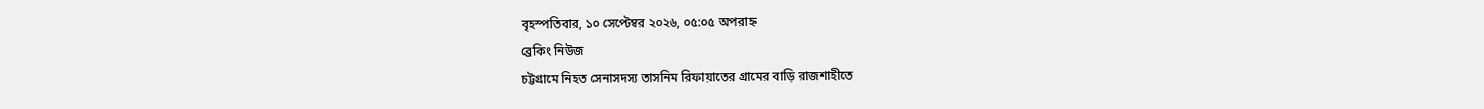বৃহস্পতিবার, ১০ সেপ্টেম্বর ২০২৬, ০৫:০৫ অপরাহ্ন
ব্রেকিং নিউজ
চট্টগ্রামে নিহত সেনাসদস্য তাসনিম রিফায়াতের গ্রামের বাড়ি রাজশাহীতে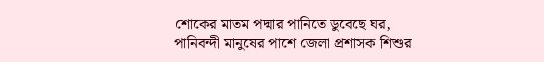শোকের মাতম পদ্মার পানিতে ডুবেছে ঘর, পানিবন্দী মানুষের পাশে জেলা প্রশাসক শিশুর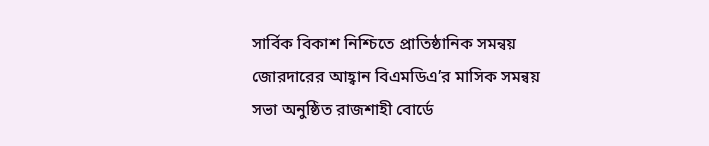সার্বিক বিকাশ নিশ্চিতে প্রাতিষ্ঠানিক সমন্বয় জোরদারের আহ্বান বিএমডিএ’র মাসিক সমন্বয় সভা অনুষ্ঠিত রাজশাহী বোর্ডে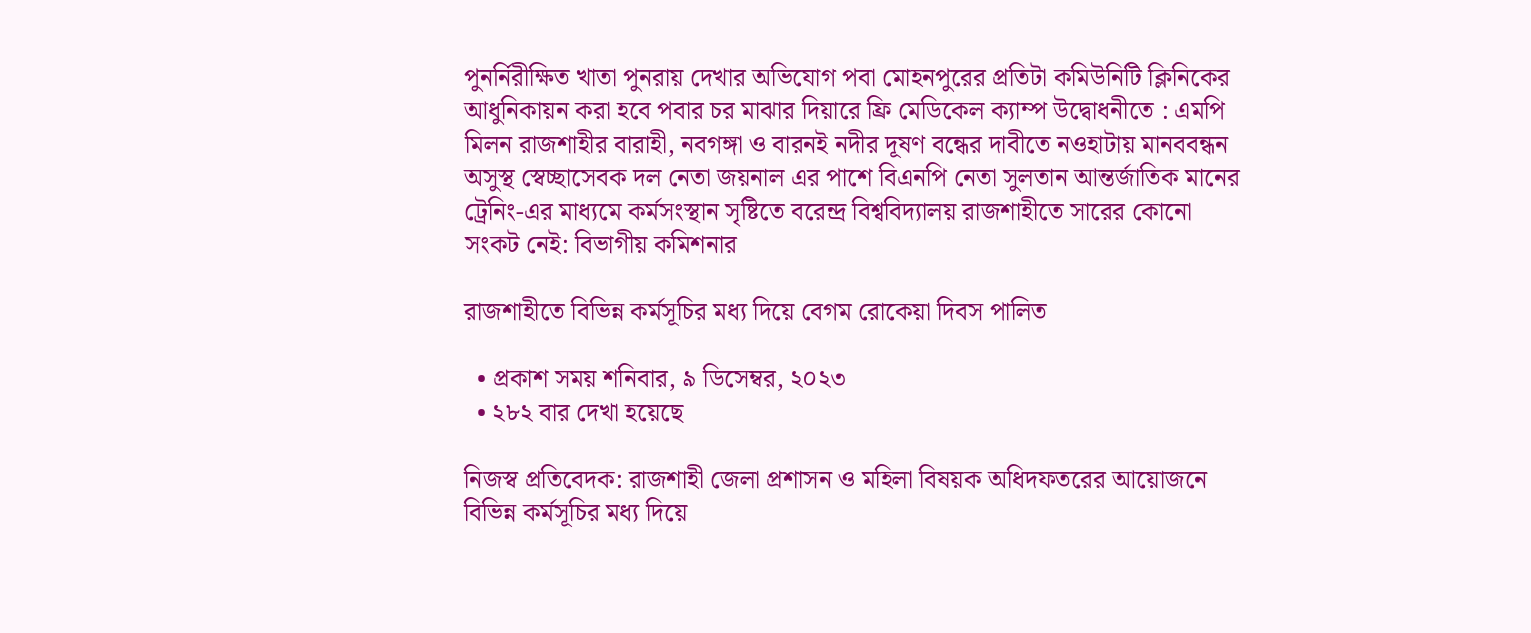পুনর্নিরীক্ষিত খাতা পুনরায় দেখার অভিযোগ পবা মোহনপুরের প্রতিটা কমিউনিটি ক্লিনিকের আধুনিকায়ন করা হবে পবার চর মাঝার দিয়ারে ফ্রি মেডিকেল ক্যাম্প উদ্বোধনীতে : এমপি মিলন রাজশাহীর বারাহী, নবগঙ্গা ও বারনই নদীর দূষণ বন্ধের দাবীতে নওহাটায় মানববন্ধন অসুস্থ স্বেচ্ছাসেবক দল নেতা জয়নাল এর পাশে বিএনপি নেতা সুলতান আন্তর্জাতিক মানের ট্রেনিং-এর মাধ্যমে কর্মসংস্থান সৃষ্টিতে বরেন্দ্র বিশ্ববিদ্যালয় রাজশাহীতে সারের কোনো সংকট নেই: বিভাগীয় কমিশনার

রাজশাহীতে বিভিন্ন কর্মসূচির মধ্য দিয়ে বেগম রোকেয়া দিবস পালিত

  • প্রকাশ সময় শনিবার, ৯ ডিসেম্বর, ২০২৩
  • ২৮২ বার দেখা হয়েছে

নিজস্ব প্রতিবেদক: রাজশাহী জেলা প্রশাসন ও মহিলা বিষয়ক অধিদফতরের আয়োজনে বিভিন্ন কর্মসূচির মধ্য দিয়ে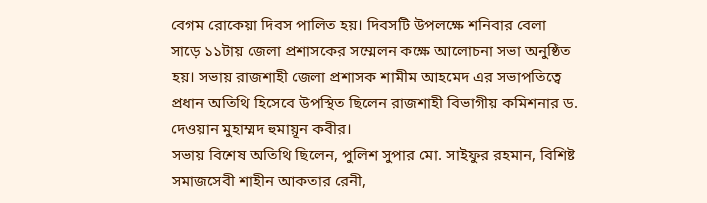বেগম রোকেয়া দিবস পালিত হয়। দিবসটি উপলক্ষে শনিবার বেলা সাড়ে ১১টায় জেলা প্রশাসকের সম্মেলন কক্ষে আলোচনা সভা অনুষ্ঠিত হয়। সভায় রাজশাহী জেলা প্রশাসক শামীম আহমেদ এর সভাপতিত্বে প্রধান অতিথি হিসেবে উপস্থিত ছিলেন রাজশাহী বিভাগীয় কমিশনার ড. দেওয়ান মুহাম্মদ হুমায়ূন কবীর।
সভায় বিশেষ অতিথি ছিলেন, পুলিশ সুপার মো. সাইফুর রহমান, বিশিষ্ট সমাজসেবী শাহীন আকতার রেনী,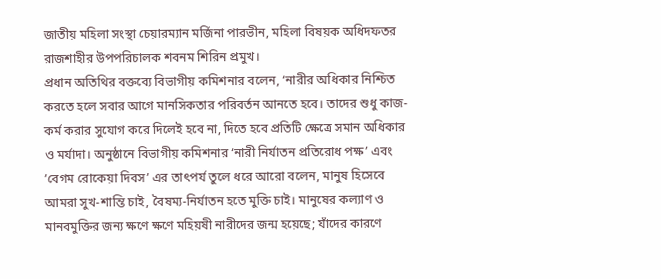জাতীয় মহিলা সংস্থা চেয়ারম্যান মর্জিনা পারভীন, মহিলা বিষয়ক অধিদফতর রাজশাহীর উপপরিচালক শবনম শিরিন প্রমুখ।
প্রধান অতিথির বক্তব্যে বিভাগীয় কমিশনার বলেন, ‘নারীর অধিকার নিশ্চিত করতে হলে সবার আগে মানসিকতার পরিবর্তন আনতে হবে। তাদের শুধু কাজ-কর্ম করার সুযোগ করে দিলেই হবে না, দিতে হবে প্রতিটি ক্ষেত্রে সমান অধিকার ও মর্যাদা। অনুষ্ঠানে বিভাগীয় কমিশনার ‘নারী নির্যাতন প্রতিরোধ পক্ষ’ এবং ’বেগম রোকেয়া দিবস’ এর তাৎপর্য তুলে ধরে আরো বলেন, মানুষ হিসেবে আমরা সুখ-শান্তি চাই, বৈষম্য-নির্যাতন হতে মুক্তি চাই। মানুষের কল্যাণ ও মানবমুক্তির জন্য ক্ষণে ক্ষণে মহিয়ষী নারীদের জন্ম হয়েছে; যাঁদের কারণে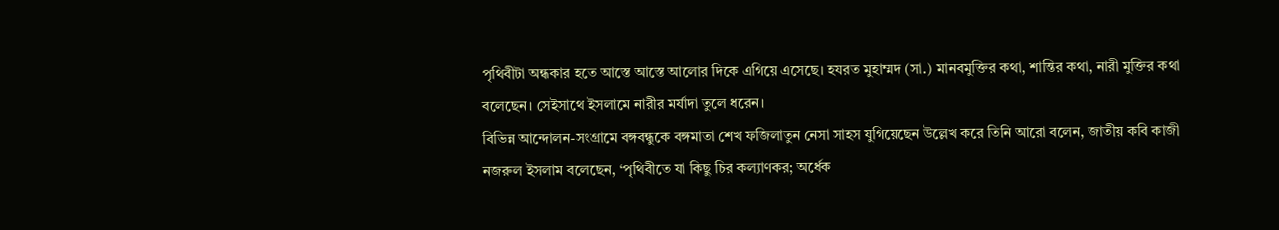পৃথিবীটা অন্ধকার হতে আস্তে আস্তে আলোর দিকে এগিয়ে এসেছে। হযরত মুহাম্মদ (সা.) মানবমুক্তির কথা, শান্তির কথা, নারী মুক্তির কথা বলেছেন। সেইসাথে ইসলামে নারীর মর্যাদা তুলে ধরেন।
বিভিন্ন আন্দোলন-সংগ্রামে বঙ্গবন্ধুকে বঙ্গমাতা শেখ ফজিলাতুন নেসা সাহস যুগিয়েছেন উল্লেখ করে তিনি আরো বলেন, জাতীয় কবি কাজী নজরুল ইসলাম বলেছেন, ‘পৃথিবীতে যা কিছু চির কল্যাণকর; অর্ধেক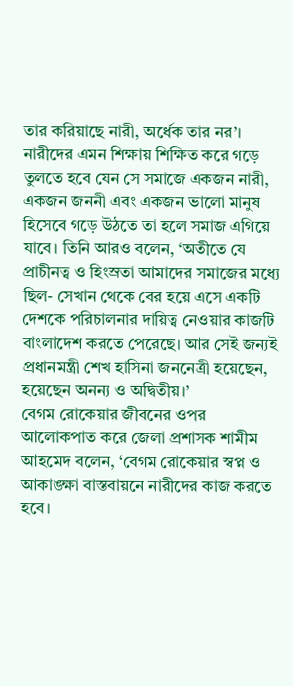তার করিয়াছে নারী, অর্ধেক তার নর’। নারীদের এমন শিক্ষায় শিক্ষিত করে গড়ে তুলতে হবে যেন সে সমাজে একজন নারী, একজন জননী এবং একজন ভালো মানুষ হিসেবে গড়ে উঠতে তা হলে সমাজ এগিয়ে যাবে। তিনি আরও বলেন, ‘অতীতে যে প্রাচীনত্ব ও হিংস্রতা আমাদের সমাজের মধ্যে ছিল- সেখান থেকে বের হয়ে এসে একটি দেশকে পরিচালনার দায়িত্ব নেওয়ার কাজটি বাংলাদেশ করতে পেরেছে। আর সেই জন্যই প্রধানমন্ত্রী শেখ হাসিনা জননেত্রী হয়েছেন, হয়েছেন অনন্য ও অদ্বিতীয়।’
বেগম রোকেয়ার জীবনের ওপর আলোকপাত করে জেলা প্রশাসক শামীম আহমেদ বলেন, ‘বেগম রোকেয়ার স্বপ্ন ও আকাঙ্ক্ষা বাস্তবায়নে নারীদের কাজ করতে হবে।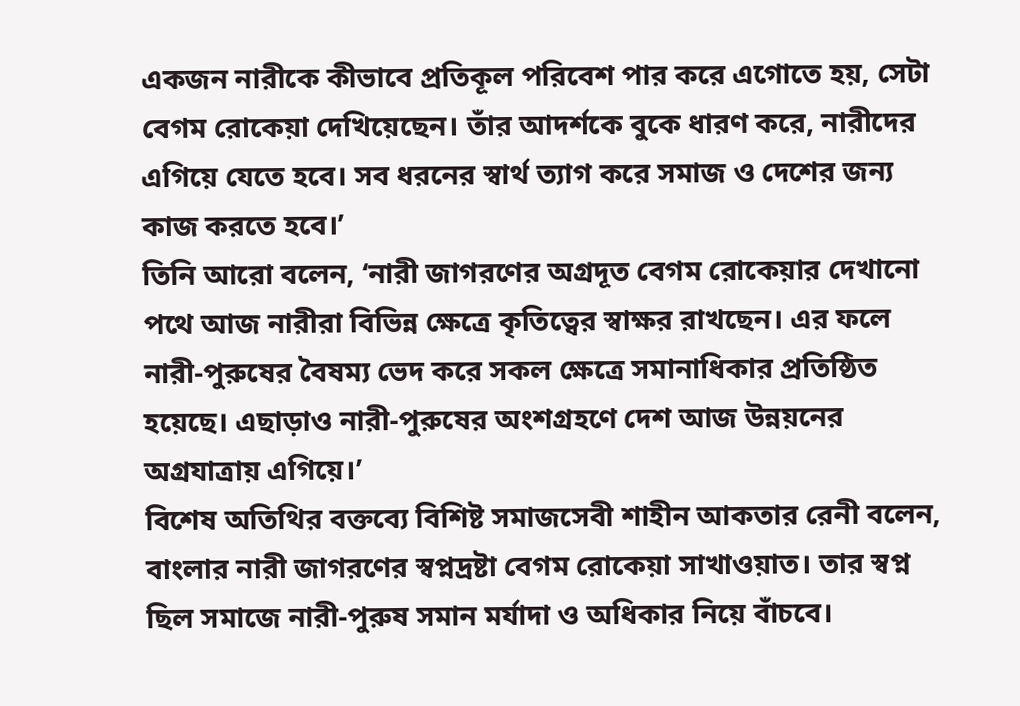একজন নারীকে কীভাবে প্রতিকূল পরিবেশ পার করে এগোতে হয়, সেটা বেগম রোকেয়া দেখিয়েছেন। তাঁর আদর্শকে বুকে ধারণ করে, নারীদের এগিয়ে যেতে হবে। সব ধরনের স্বার্থ ত্যাগ করে সমাজ ও দেশের জন্য কাজ করতে হবে।’
তিনি আরো বলেন, ‘নারী জাগরণের অগ্রদূত বেগম রোকেয়ার দেখানো পথে আজ নারীরা বিভিন্ন ক্ষেত্রে কৃতিত্বের স্বাক্ষর রাখছেন। এর ফলে নারী-পুরুষের বৈষম্য ভেদ করে সকল ক্ষেত্রে সমানাধিকার প্রতিষ্ঠিত হয়েছে। এছাড়াও নারী-পুরুষের অংশগ্রহণে দেশ আজ উন্নয়নের অগ্রযাত্রায় এগিয়ে।’
বিশেষ অতিথির বক্তব্যে বিশিষ্ট সমাজসেবী শাহীন আকতার রেনী বলেন, বাংলার নারী জাগরণের স্বপ্নদ্রষ্টা বেগম রোকেয়া সাখাওয়াত। তার স্বপ্ন ছিল সমাজে নারী-পুরুষ সমান মর্যাদা ও অধিকার নিয়ে বাঁচবে।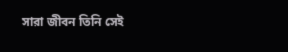সারা জীবন তিনি সেই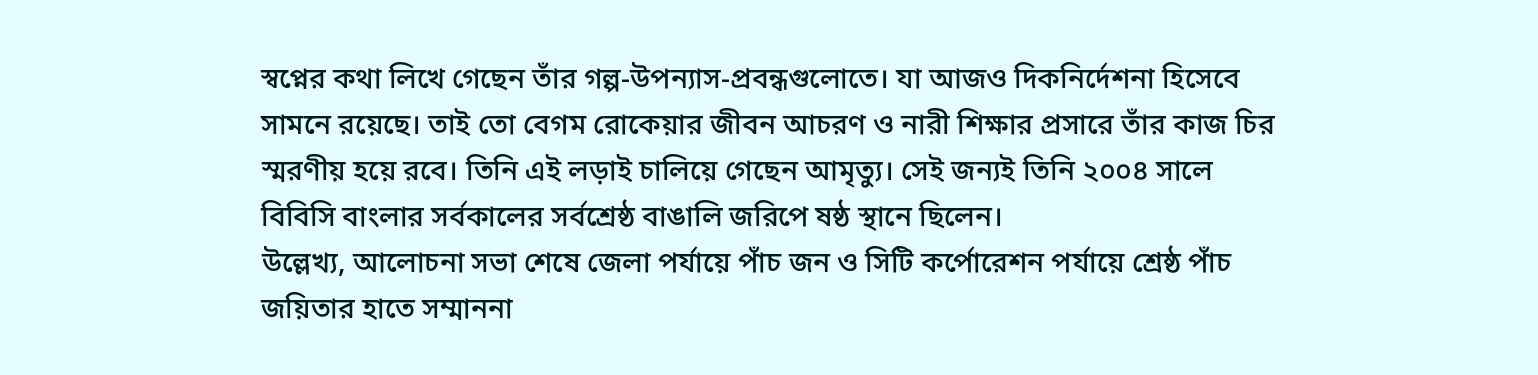স্বপ্নের কথা লিখে গেছেন তাঁর গল্প-উপন্যাস-প্রবন্ধগুলোতে। যা আজও দিকনির্দেশনা হিসেবে সামনে রয়েছে। তাই তো বেগম রোকেয়ার জীবন আচরণ ও নারী শিক্ষার প্রসারে তাঁর কাজ চির স্মরণীয় হয়ে রবে। তিনি এই লড়াই চালিয়ে গেছেন আমৃত্যু। সেই জন্যই তিনি ২০০৪ সালে বিবিসি বাংলার সর্বকালের সর্বশ্রেষ্ঠ বাঙালি জরিপে ষষ্ঠ স্থানে ছিলেন।
উল্লেখ্য, আলোচনা সভা শেষে জেলা পর্যায়ে পাঁচ জন ও সিটি কর্পোরেশন পর্যায়ে শ্রেষ্ঠ পাঁচ জয়িতার হাতে সম্মাননা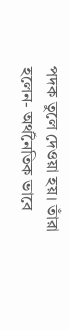পদক তুলে দেওয়া হয়। তাঁরা হলেন- অর্থনৈতিক ভাবে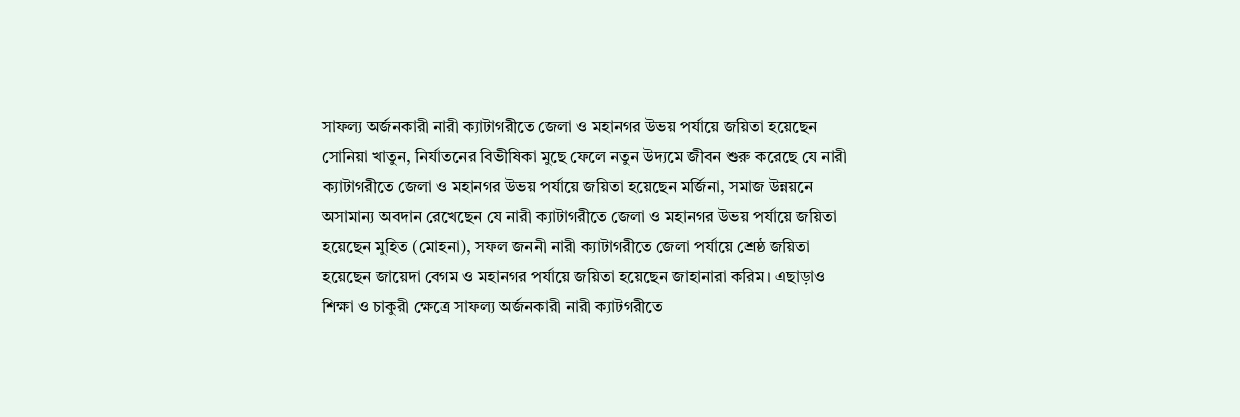সাফল্য অর্জনকারী নারী ক্যাটাগরীতে জেলা ও মহানগর উভয় পর্যায়ে জয়িতা হয়েছেন সোনিয়া খাতুন, নির্যাতনের বিভীষিকা মুছে ফেলে নতুন উদ্যমে জীবন শুরু করেছে যে নারী ক্যাটাগরীতে জেলা ও মহানগর উভয় পর্যায়ে জয়িতা হয়েছেন মর্জিনা, সমাজ উন্নয়নে অসামান্য অবদান রেখেছেন যে নারী ক্যাটাগরীতে জেলা ও মহানগর উভয় পর্যায়ে জয়িতা হয়েছেন মুহিত (মোহনা), সফল জননী নারী ক্যাটাগরীতে জেলা পর্যায়ে শ্রেষ্ঠ জয়িতা হয়েছেন জায়েদা বেগম ও মহানগর পর্যায়ে জয়িতা হয়েছেন জাহানারা করিম। এছাড়াও শিক্ষা ও চাকুরী ক্ষেত্রে সাফল্য অর্জনকারী নারী ক্যাটগরীতে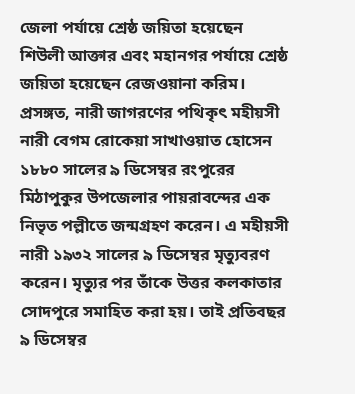জেলা পর্যায়ে শ্রেষ্ঠ জয়িতা হয়েছেন শিউলী আক্তার এবং মহানগর পর্যায়ে শ্রেষ্ঠ জয়িতা হয়েছেন রেজওয়ানা করিম।
প্রসঙ্গত, নারী জাগরণের পথিকৃৎ মহীয়সী নারী বেগম রোকেয়া সাখাওয়াত হোসেন ১৮৮০ সালের ৯ ডিসেম্বর রংপুরের মিঠাপুকুর উপজেলার পায়রাবন্দের এক নিভৃত পল্লীতে জন্মগ্রহণ করেন। এ মহীয়সী নারী ১৯৩২ সালের ৯ ডিসেম্বর মৃত্যুবরণ করেন। মৃত্যুর পর তাঁকে উত্তর কলকাতার সোদপুরে সমাহিত করা হয়। তাই প্রতিবছর ৯ ডিসেম্বর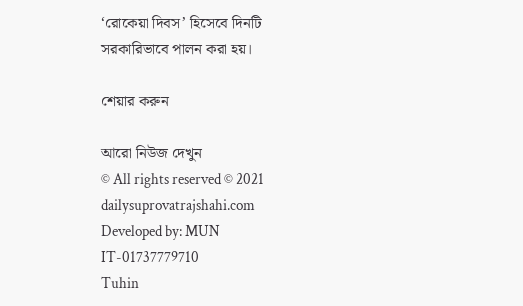‘রোকেয়া দিবস’ হিসেবে দিনটি সরকারিভাবে পালন করা হয়।

শেয়ার করুন

আরো নিউজ দেখুন
© All rights reserved © 2021 dailysuprovatrajshahi.com
Developed by: MUN IT-01737779710
Tuhin